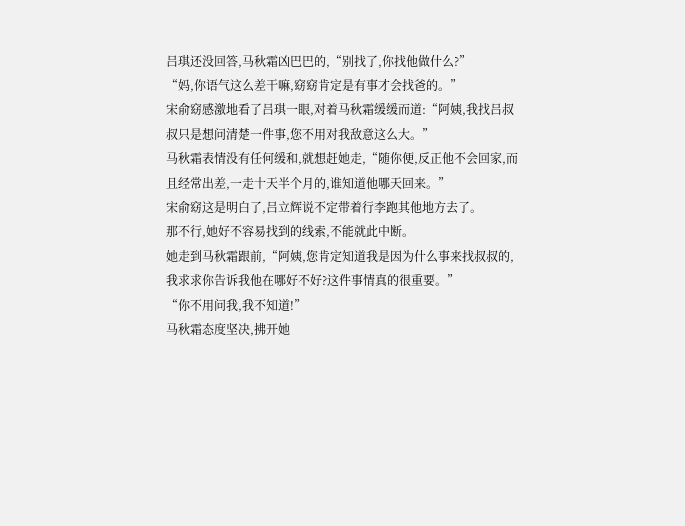吕琪还没回答,马秋霜凶巴巴的,“别找了,你找他做什么?”
“妈,你语气这么差干嘛,窈窈肯定是有事才会找爸的。”
宋俞窈感激地看了吕琪一眼,对着马秋霜缓缓而道:“阿姨,我找吕叔叔只是想问清楚一件事,您不用对我敌意这么大。”
马秋霜表情没有任何缓和,就想赶她走,“随你便,反正他不会回家,而且经常出差,一走十天半个月的,谁知道他哪天回来。”
宋俞窈这是明白了,吕立辉说不定带着行李跑其他地方去了。
那不行,她好不容易找到的线索,不能就此中断。
她走到马秋霜跟前,“阿姨,您肯定知道我是因为什么事来找叔叔的,我求求你告诉我他在哪好不好?这件事情真的很重要。”
“你不用问我,我不知道!”
马秋霜态度坚决,拂开她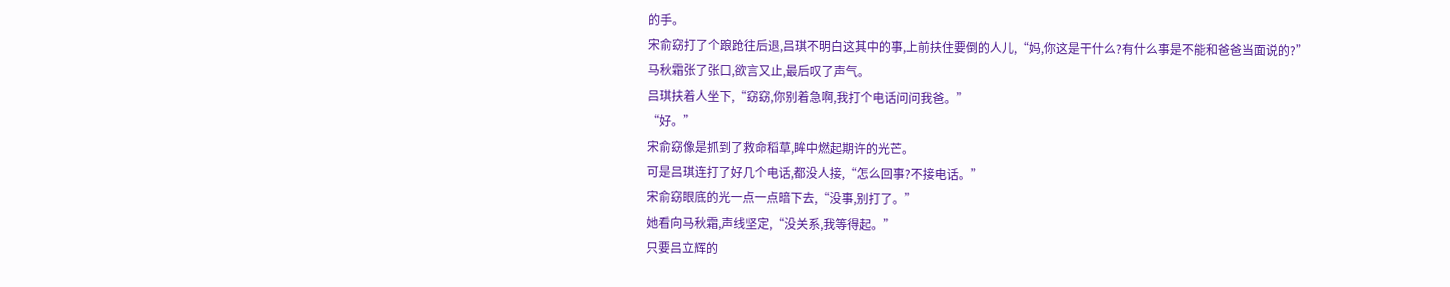的手。
宋俞窈打了个踉跄往后退,吕琪不明白这其中的事,上前扶住要倒的人儿,“妈,你这是干什么?有什么事是不能和爸爸当面说的?”
马秋霜张了张口,欲言又止,最后叹了声气。
吕琪扶着人坐下,“窈窈,你别着急啊,我打个电话问问我爸。”
“好。”
宋俞窈像是抓到了救命稻草,眸中燃起期许的光芒。
可是吕琪连打了好几个电话,都没人接,“怎么回事?不接电话。”
宋俞窈眼底的光一点一点暗下去,“没事,别打了。”
她看向马秋霜,声线坚定,“没关系,我等得起。”
只要吕立辉的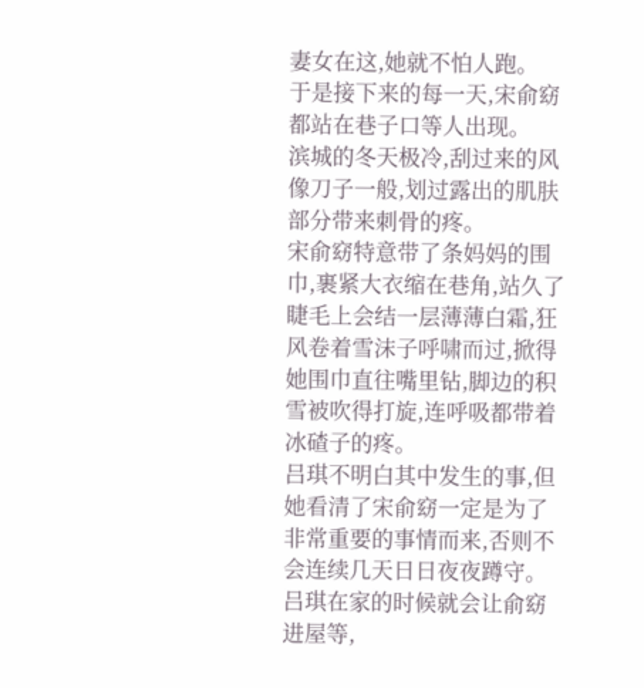妻女在这,她就不怕人跑。
于是接下来的每一天,宋俞窈都站在巷子口等人出现。
滨城的冬天极冷,刮过来的风像刀子一般,划过露出的肌肤部分带来刺骨的疼。
宋俞窈特意带了条妈妈的围巾,裹紧大衣缩在巷角,站久了睫毛上会结一层薄薄白霜,狂风卷着雪沫子呼啸而过,掀得她围巾直往嘴里钻,脚边的积雪被吹得打旋,连呼吸都带着冰碴子的疼。
吕琪不明白其中发生的事,但她看清了宋俞窈一定是为了非常重要的事情而来,否则不会连续几天日日夜夜蹲守。
吕琪在家的时候就会让俞窈进屋等,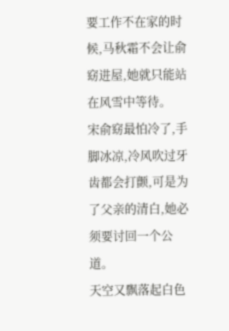要工作不在家的时候,马秋霜不会让俞窈进屋,她就只能站在风雪中等待。
宋俞窈最怕冷了,手脚冰凉,冷风吹过牙齿都会打颤,可是为了父亲的清白,她必须要讨回一个公道。
天空又飘落起白色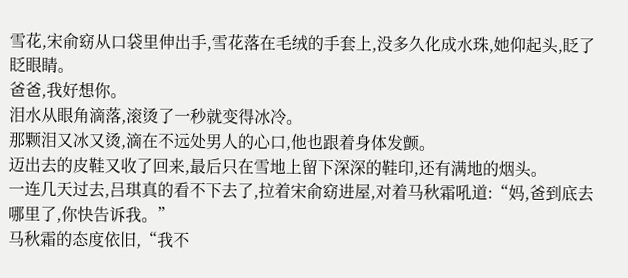雪花,宋俞窈从口袋里伸出手,雪花落在毛绒的手套上,没多久化成水珠,她仰起头,眨了眨眼睛。
爸爸,我好想你。
泪水从眼角滴落,滚烫了一秒就变得冰冷。
那颗泪又冰又烫,滴在不远处男人的心口,他也跟着身体发颤。
迈出去的皮鞋又收了回来,最后只在雪地上留下深深的鞋印,还有满地的烟头。
一连几天过去,吕琪真的看不下去了,拉着宋俞窈进屋,对着马秋霜吼道:“妈,爸到底去哪里了,你快告诉我。”
马秋霜的态度依旧,“我不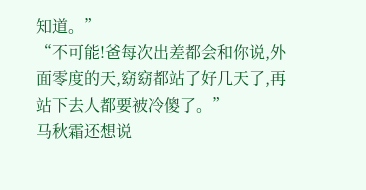知道。”
“不可能!爸每次出差都会和你说,外面零度的天,窈窈都站了好几天了,再站下去人都要被冷傻了。”
马秋霜还想说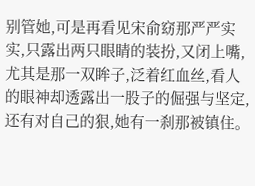别管她,可是再看见宋俞窈那严严实实,只露出两只眼睛的装扮,又闭上嘴,尤其是那一双眸子,泛着红血丝,看人的眼神却透露出一股子的倔强与坚定,还有对自己的狠,她有一刹那被镇住。